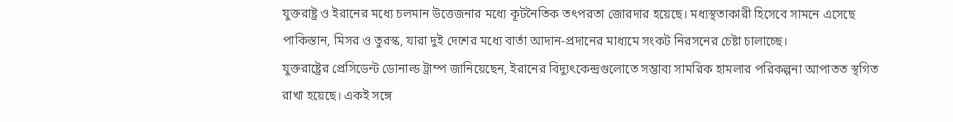যুক্তরাষ্ট্র ও ইরানের মধ্যে চলমান উত্তেজনার মধ্যে কূটনৈতিক তৎপরতা জোরদার হয়েছে। মধ্যস্থতাকারী হিসেবে সামনে এসেছে পাকিস্তান, মিসর ও তুরস্ক, যারা দুই দেশের মধ্যে বার্তা আদান-প্রদানের মাধ্যমে সংকট নিরসনের চেষ্টা চালাচ্ছে।
যুক্তরাষ্ট্রের প্রেসিডেন্ট ডোনাল্ড ট্রাম্প জানিয়েছেন, ইরানের বিদ্যুৎকেন্দ্রগুলোতে সম্ভাব্য সামরিক হামলার পরিকল্পনা আপাতত স্থগিত রাখা হয়েছে। একই সঙ্গে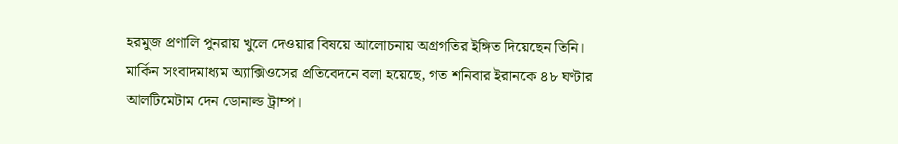হরমুজ প্রণালি পুনরায় খুলে দেওয়ার বিষয়ে আলোচনায় অগ্রগতির ইঙ্গিত দিয়েছেন তিনি।
মার্কিন সংবাদমাধ্যম অ্যাক্সিওসের প্রতিবেদনে বলা হয়েছে, গত শনিবার ইরানকে ৪৮ ঘণ্টার আলটিমেটাম দেন ডোনাল্ড ট্রাম্প।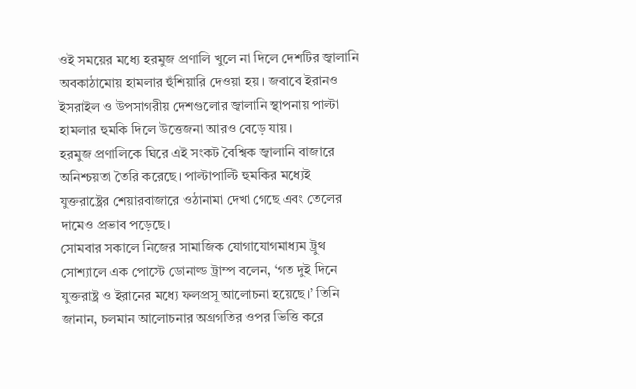ওই সময়ের মধ্যে হরমুজ প্রণালি খুলে না দিলে দেশটির জ্বালানি অবকাঠামোয় হামলার হুঁশিয়ারি দেওয়া হয়। জবাবে ইরানও ইসরাইল ও উপসাগরীয় দেশগুলোর জ্বালানি স্থাপনায় পাল্টা হামলার হুমকি দিলে উত্তেজনা আরও বেড়ে যায়।
হরমুজ প্রণালিকে ঘিরে এই সংকট বৈশ্বিক জ্বালানি বাজারে অনিশ্চয়তা তৈরি করেছে। পাল্টাপাল্টি হুমকির মধ্যেই যুক্তরাষ্ট্রের শেয়ারবাজারে ওঠানামা দেখা গেছে এবং তেলের দামেও প্রভাব পড়েছে।
সোমবার সকালে নিজের সামাজিক যোগাযোগমাধ্যম ট্রুথ সোশ্যালে এক পোস্টে ডোনাল্ড ট্রাম্প বলেন, ‘গত দুই দিনে যুক্তরাষ্ট্র ও ইরানের মধ্যে ফলপ্রসূ আলোচনা হয়েছে।’ তিনি জানান, চলমান আলোচনার অগ্রগতির ওপর ভিত্তি করে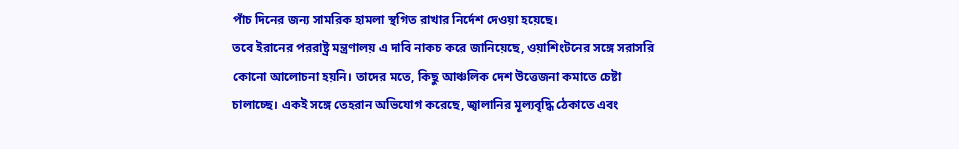পাঁচ দিনের জন্য সামরিক হামলা স্থগিত রাখার নির্দেশ দেওয়া হয়েছে।
তবে ইরানের পররাষ্ট্র মন্ত্রণালয় এ দাবি নাকচ করে জানিয়েছে, ওয়াশিংটনের সঙ্গে সরাসরি কোনো আলোচনা হয়নি। তাদের মতে, কিছু আঞ্চলিক দেশ উত্তেজনা কমাতে চেষ্টা চালাচ্ছে। একই সঙ্গে তেহরান অভিযোগ করেছে, জ্বালানির মূল্যবৃদ্ধি ঠেকাতে এবং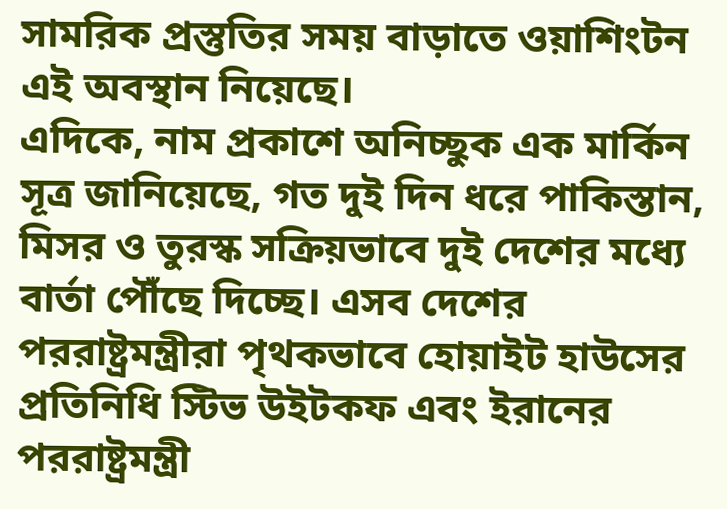সামরিক প্রস্তুতির সময় বাড়াতে ওয়াশিংটন এই অবস্থান নিয়েছে।
এদিকে, নাম প্রকাশে অনিচ্ছুক এক মার্কিন সূত্র জানিয়েছে, গত দুই দিন ধরে পাকিস্তান, মিসর ও তুরস্ক সক্রিয়ভাবে দুই দেশের মধ্যে বার্তা পৌঁছে দিচ্ছে। এসব দেশের পররাষ্ট্রমন্ত্রীরা পৃথকভাবে হোয়াইট হাউসের প্রতিনিধি স্টিভ উইটকফ এবং ইরানের পররাষ্ট্রমন্ত্রী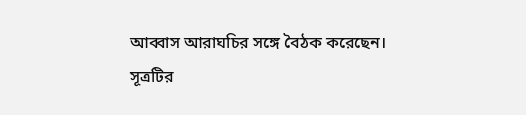আব্বাস আরাঘচির সঙ্গে বৈঠক করেছেন।
সূত্রটির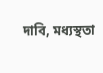দাবি, মধ্যস্থতা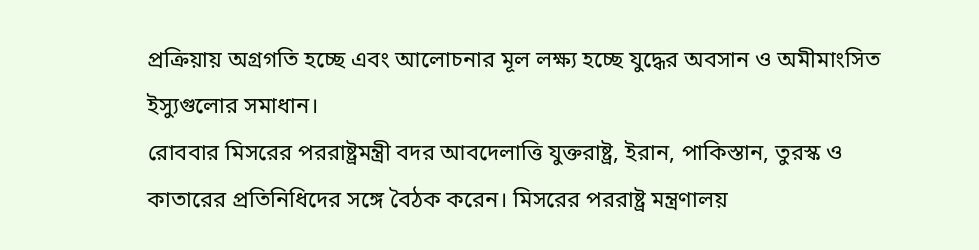প্রক্রিয়ায় অগ্রগতি হচ্ছে এবং আলোচনার মূল লক্ষ্য হচ্ছে যুদ্ধের অবসান ও অমীমাংসিত ইস্যুগুলোর সমাধান।
রোববার মিসরের পররাষ্ট্রমন্ত্রী বদর আবদেলাত্তি যুক্তরাষ্ট্র, ইরান, পাকিস্তান, তুরস্ক ও কাতারের প্রতিনিধিদের সঙ্গে বৈঠক করেন। মিসরের পররাষ্ট্র মন্ত্রণালয়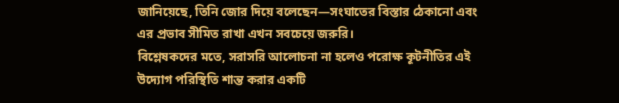জানিয়েছে, তিনি জোর দিয়ে বলেছেন—সংঘাতের বিস্তার ঠেকানো এবং এর প্রভাব সীমিত রাখা এখন সবচেয়ে জরুরি।
বিশ্লেষকদের মতে, সরাসরি আলোচনা না হলেও পরোক্ষ কূটনীতির এই উদ্যোগ পরিস্থিতি শান্ত করার একটি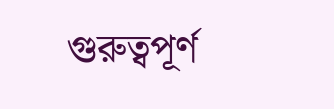গুরুত্বপূর্ণ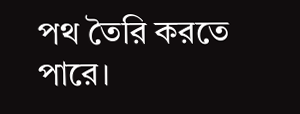পথ তৈরি করতে পারে।